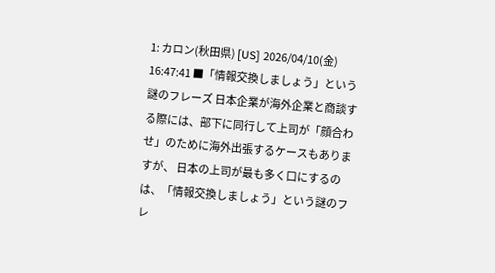1: カロン(秋田県) [US] 2026/04/10(金) 16:47:41 ■「情報交換しましょう」という謎のフレーズ 日本企業が海外企業と商談する際には、部下に同行して上司が「顔合わせ」のために海外出張するケースもありますが、 日本の上司が最も多く口にするのは、「情報交換しましょう」という謎のフレ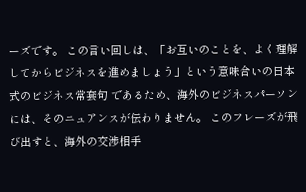ーズです。 この言い回しは、「お互いのことを、よく理解してからビジネスを進めましょう」という意味合いの日本式のビジネス常套句 であるため、海外のビジネスパーソンには、そのニュアンスが伝わりません。 このフレーズが飛び出すと、海外の交渉相手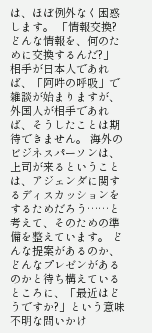は、ほぼ例外なく困惑します。 「情報交換? どんな情報を、何のために交換するんだ?」 相手が日本人であれば、「阿吽の呼吸」で雑談が始まりますが、外国人が相手であれば、そうしたことは期待できません。 海外のビジネスパーソンは、上司が来るということは、アジェンダに関するディスカッションをするためだろう……と考えて、そのための準備を整えています。 どんな提案があるのか、どんなプレゼンがあるのかと待ち構えているところに、「最近はどうですか?」という意味不明な問いかけ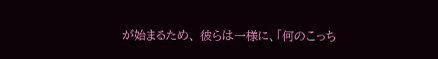が始まるため、 彼らは一様に、「何のこっち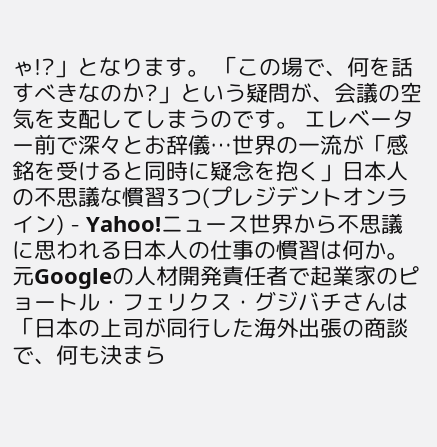ゃ!?」となります。 「この場で、何を話すべきなのか?」という疑問が、会議の空気を支配してしまうのです。 エレベーター前で深々とお辞儀…世界の一流が「感銘を受けると同時に疑念を抱く」日本人の不思議な慣習3つ(プレジデントオンライン) - Yahoo!ニュース世界から不思議に思われる日本人の仕事の慣習は何か。元Googleの人材開発責任者で起業家のピョートル・フェリクス・グジバチさんは「日本の上司が同行した海外出張の商談で、何も決まら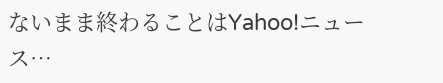ないまま終わることはYahoo!ニュース…